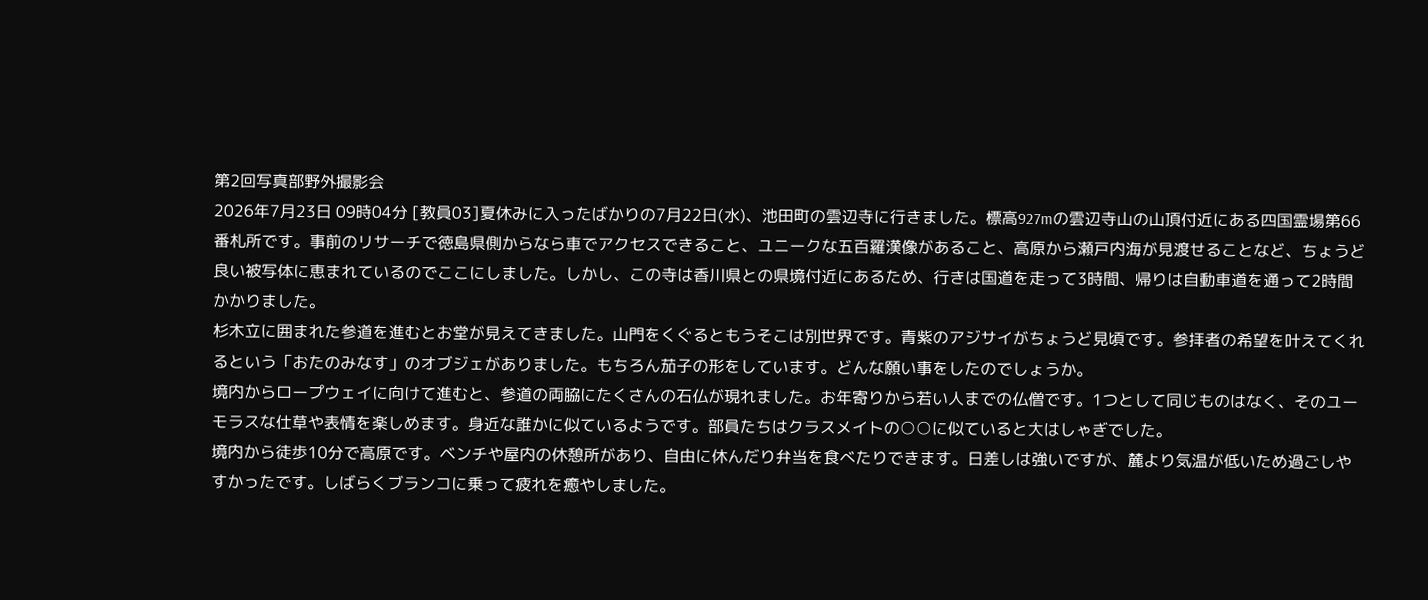第2回写真部野外撮影会
2026年7月23日 09時04分 [教員03]夏休みに入ったばかりの7月22日(水)、池田町の雲辺寺に行きました。標高927mの雲辺寺山の山頂付近にある四国霊場第66番札所です。事前のリサーチで徳島県側からなら車でアクセスできること、ユニークな五百羅漢像があること、高原から瀬戸内海が見渡せることなど、ちょうど良い被写体に恵まれているのでここにしました。しかし、この寺は香川県との県境付近にあるため、行きは国道を走って3時間、帰りは自動車道を通って2時間かかりました。
杉木立に囲まれた参道を進むとお堂が見えてきました。山門をくぐるともうそこは別世界です。青紫のアジサイがちょうど見頃です。参拝者の希望を叶えてくれるという「おたのみなす」のオブジェがありました。もちろん茄子の形をしています。どんな願い事をしたのでしょうか。
境内からロープウェイに向けて進むと、参道の両脇にたくさんの石仏が現れました。お年寄りから若い人までの仏僧です。1つとして同じものはなく、そのユーモラスな仕草や表情を楽しめます。身近な誰かに似ているようです。部員たちはクラスメイトの○○に似ていると大はしゃぎでした。
境内から徒歩10分で高原です。ベンチや屋内の休憩所があり、自由に休んだり弁当を食べたりできます。日差しは強いですが、麓より気温が低いため過ごしやすかったです。しばらくブランコに乗って疲れを癒やしました。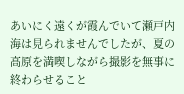あいにく遠くが霞んでいて瀬戸内海は見られませんでしたが、夏の高原を満喫しながら撮影を無事に終わらせること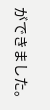ができました。